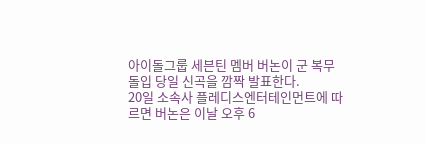아이돌그룹 세븐틴 멤버 버논이 군 복무 돌입 당일 신곡을 깜짝 발표한다.
20일 소속사 플레디스엔터테인먼트에 따르면 버논은 이날 오후 6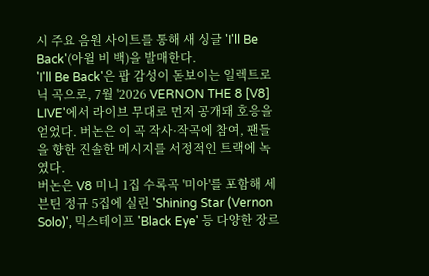시 주요 음원 사이트를 통해 새 싱글 'I'll Be Back'(아윌 비 백)을 발매한다.
'I'll Be Back'은 팝 감성이 돋보이는 일렉트로닉 곡으로, 7월 '2026 VERNON THE 8 [V8] LIVE'에서 라이브 무대로 먼저 공개돼 호응을 얻었다. 버논은 이 곡 작사·작곡에 참여, 팬들을 향한 진솔한 메시지를 서정적인 트랙에 녹였다.
버논은 V8 미니 1집 수록곡 '미아'를 포함해 세븐틴 정규 5집에 실린 'Shining Star (Vernon Solo)', 믹스테이프 'Black Eye' 등 다양한 장르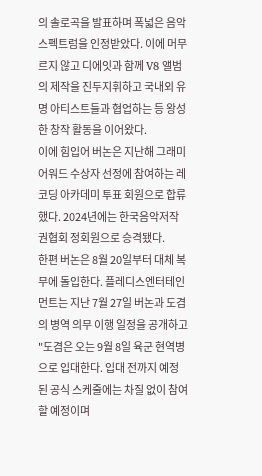의 솔로곡을 발표하며 폭넓은 음악 스펙트럼을 인정받았다. 이에 머무르지 않고 디에잇과 함께 V8 앨범의 제작을 진두지휘하고 국내외 유명 아티스트들과 협업하는 등 왕성한 창작 활동을 이어왔다.
이에 힘입어 버논은 지난해 그래미어워드 수상자 선정에 참여하는 레코딩 아카데미 투표 회원으로 합류했다. 2024년에는 한국음악저작권협회 정회원으로 승격됐다.
한편 버논은 8월 20일부터 대체 복무에 돌입한다. 플레디스엔터테인먼트는 지난 7월 27일 버논과 도겸의 병역 의무 이행 일정을 공개하고 "도겸은 오는 9월 8일 육군 현역병으로 입대한다. 입대 전까지 예정된 공식 스케줄에는 차질 없이 참여할 예정이며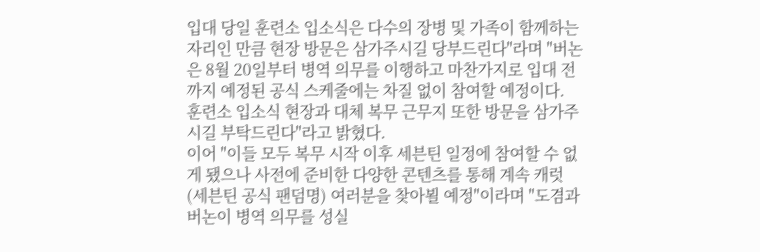입대 당일 훈련소 입소식은 다수의 장병 및 가족이 함께하는 자리인 만큼 현장 방문은 삼가주시길 당부드린다"라며 "버논은 8월 20일부터 병역 의무를 이행하고 마찬가지로 입대 전까지 예정된 공식 스케줄에는 차질 없이 참여할 예정이다. 훈련소 입소식 현장과 대체 복무 근무지 또한 방문을 삼가주시길 부탁드린다"라고 밝혔다.
이어 "이들 모두 복무 시작 이후 세븐틴 일정에 참여할 수 없게 됐으나 사전에 준비한 다양한 콘텐츠를 통해 계속 캐럿(세븐틴 공식 팬덤명) 여러분을 찾아뵐 예정"이라며 "도겸과 버논이 병역 의무를 성실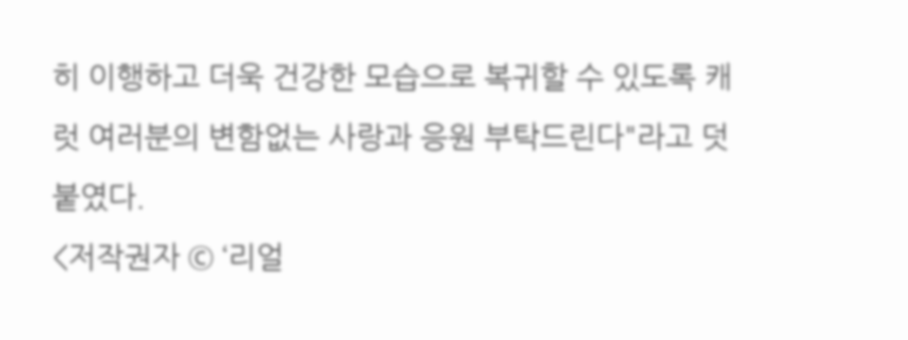히 이행하고 더욱 건강한 모습으로 복귀할 수 있도록 캐럿 여러분의 변함없는 사랑과 응원 부탁드린다"라고 덧붙였다.
<저작권자 © ‘리얼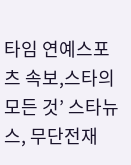타임 연예스포츠 속보,스타의 모든 것’ 스타뉴스, 무단전재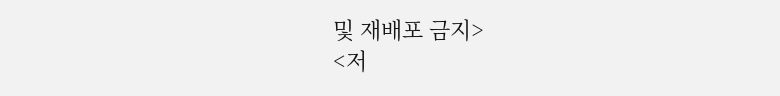및 재배포 금지>
<저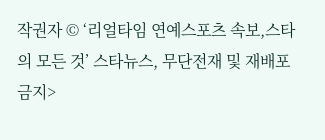작권자 © ‘리얼타임 연예스포츠 속보,스타의 모든 것’ 스타뉴스, 무단전재 및 재배포 금지>